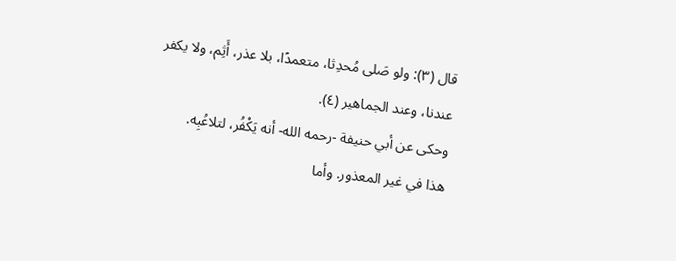قال (٣): ولو صَلى مُحدِثا، متعمدًا، بلا عذر، أَثِم، ولا يكفر عندنا، وعند الجماهير (٤).
وحكى عن أبي حنيفة -رحمه الله- أنه يَكْفُر، لتلاعُبِه.
هذا في غير المعذور. وأما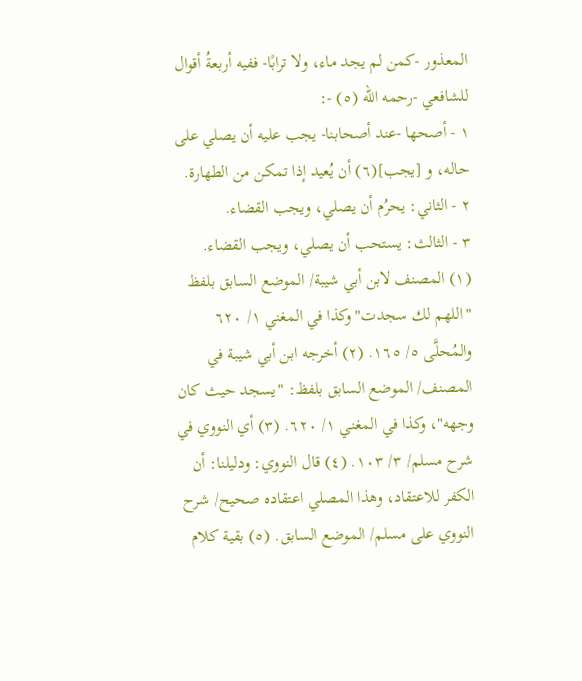المعذور -كمن لم يجد ماء، ولا ترابًا- ففيه أربعةُ أقوال للشافعي -رحمه الله (٥) -:
١ - أصحها -عند أصحابنا- يجب عليه أن يصلي على حاله، و [يجب](٦) أن يُعيد إذا تمكن من الطهارة.
٢ - الثاني: يحرُم أن يصلي، ويجب القضاء.
٣ - الثالث: يستحب أن يصلي، ويجب القضاء.
(١) المصنف لابن أبي شيبة/ الموضع السابق بلفظ "اللهم لك سجدت" وكذا في المغني ١/ ٦٢٠ والمُحلَّى ٥/ ١٦٥. (٢) أخرجه ابن أبي شيبة في المصنف/ الموضع السابق بلفظ: "يسجد حيث كان وجهه"، وكذا في المغني ١/ ٦٢٠. (٣) أي النووي في شرح مسلم/ ٣/ ١٠٣. (٤) قال النووي: ودليلنا: أن الكفر للاعتقاد، وهذا المصلي اعتقاده صحيح/ شرح النووي على مسلم/ الموضع السابق. (٥) بقية كلام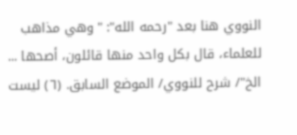النووي هنا بعد "رحمه الله": "وهي مذاهب للعلماء، قال بكل واحد منها قائلون، أصحها ... الخ"/ شرح للنووي/ الموضع السابق. (٦) ليست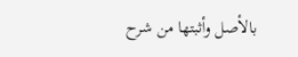بالأصل وأثبتها من شرح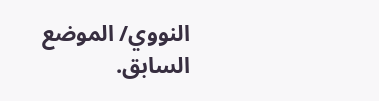النووي/ الموضع السابق.